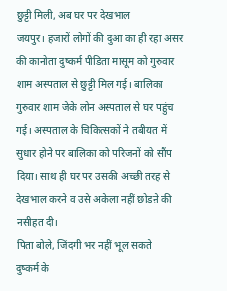छुट्टी मिली, अब घर पर देखभाल
जयपुर। हजारों लोगों की दुआ का ही रहा असर की कानोता दुष्कर्म पीडिता मासूम को गुरुवार शाम अस्पताल से छुट्टी मिल गई। बालिका गुरुवार शाम जेके लोन अस्पताल से घर पहुंच गई। अस्पताल के चिकित्सकों ने तबीयत में सुधार होने पर बालिका को परिजनों को सौंप दिया। साथ ही घर पर उसकी अच्छी तरह से देखभाल करने व उसे अकेला नहीं छोडऩे की नसीहत दी।
पिता बोले, जिंदगी भर नहीं भूल सकते
दुष्कर्म के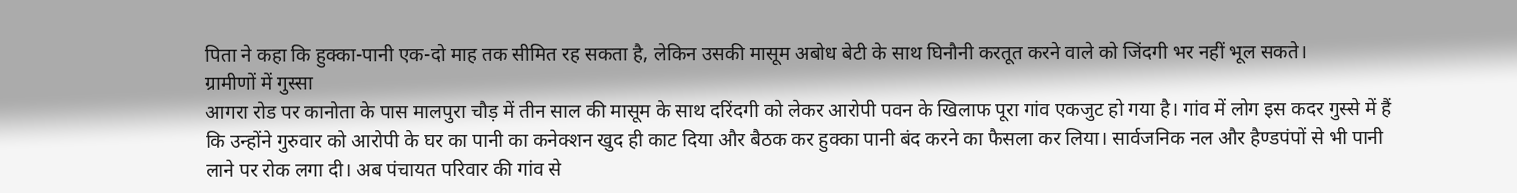पिता ने कहा कि हुक्का-पानी एक-दो माह तक सीमित रह सकता है, लेकिन उसकी मासूम अबोध बेटी के साथ घिनौनी करतूत करने वाले को जिंदगी भर नहीं भूल सकते।
ग्रामीणों में गुस्सा
आगरा रोड पर कानोता के पास मालपुरा चौड़ में तीन साल की मासूम के साथ दरिंदगी को लेकर आरोपी पवन के खिलाफ पूरा गांव एकजुट हो गया है। गांव में लोग इस कदर गुस्से में हैं कि उन्होंने गुरुवार को आरोपी के घर का पानी का कनेक्शन खुद ही काट दिया और बैठक कर हुक्का पानी बंद करने का फैसला कर लिया। सार्वजनिक नल और हैण्डपंपों से भी पानी लाने पर रोक लगा दी। अब पंचायत परिवार की गांव से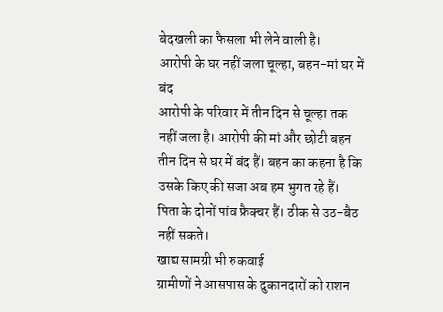बेदखली का फैसला भी लेने वाली है।
आरोपी के घर नहीं जला चूल्हा, बहन-मां घर में बंद
आरोपी के परिवार में तीन दिन से चूल्हा तक नहीं जला है। आरोपी की मां और छोटी बहन तीन दिन से घर में बंद हैं। बहन का कहना है कि उसके किए की सजा अब हम भुगत रहे हैं। पिता के दोनों पांव फ्रैक्चर हैं। ठीक से उठ-बैठ नहीं सकते।
खाद्य सामग्री भी रुकवाई
ग्रामीणों ने आसपास के दुकानदारों को राशन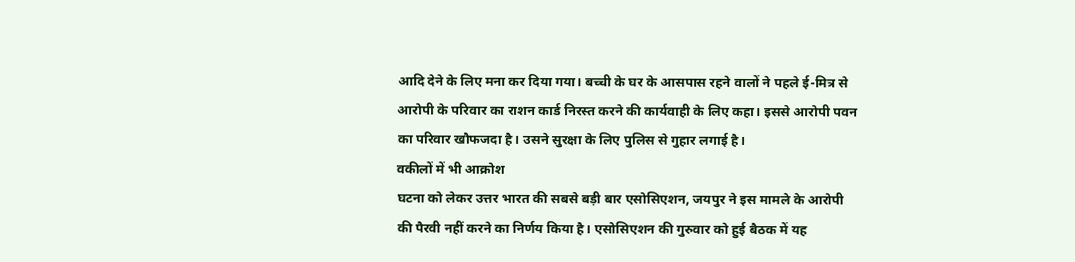आदि देने के लिए मना कर दिया गया। बच्ची के घर के आसपास रहने वालों ने पहले ई-मित्र से आरोपी के परिवार का राशन कार्ड निरस्त करने की कार्यवाही के लिए कहा। इससे आरोपी पवन का परिवार खौफजदा है। उसने सुरक्षा के लिए पुलिस से गुहार लगाई है।
वकीलों में भी आक्रोश
घटना को लेकर उत्तर भारत की सबसे बड़ी बार एसोसिएशन, जयपुर ने इस मामले के आरोपी की पैरवी नहीं करने का निर्णय किया है। एसोसिएशन की गुरुवार को हुई बैठक में यह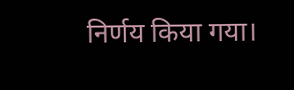निर्णय किया गया।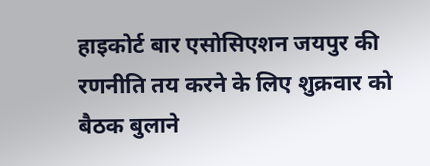हाइकोर्ट बार एसोसिएशन जयपुर की रणनीति तय करने के लिए शुक्रवार को बैठक बुलाने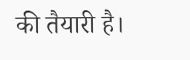की तैयारी है।